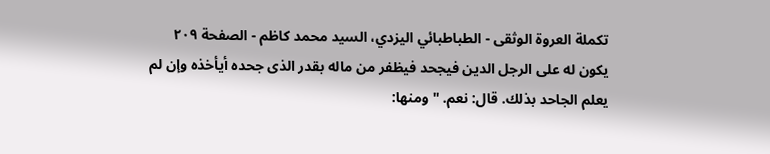تكملة العروة الوثقى - الطباطبائي اليزدي، السيد محمد كاظم - الصفحة ٢٠٩
يكون له على الرجل الدين فيجحد فيظفر من ماله بقدر الذى جحده أيأخذه وإن لم يعلم الجاحد بذلك. قال: نعم. " ومنها: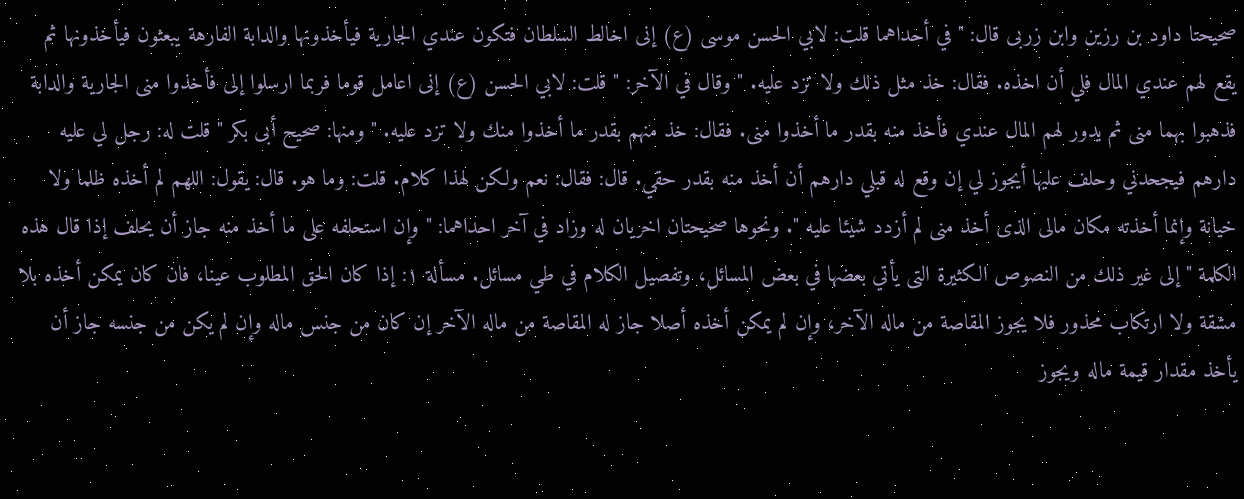صحيحتا داود بن رزين وابن زربى قال: " في أحداهما قلت: لابي الحسن موسى (ع) إنى اخالط السلطان فتكون عندي الجارية فيأخذونها والدابة الفارهة يبعثون فيأخذونها ثم يقع لهم عندي المال فلي أن اخذه. فقال: خذ مثل ذلك ولا تزد عليه. " وقال في الآخر: " قلت: لابي الحسن (ع) إنى اعامل قوما فربما ارسلوا إلى فأخذوا منى الجارية والدابة فذهبوا بهما منى ثم يدور لهم المال عندي فأخذ منه بقدر ما أخذوا منى. فقال: خذ منهم بقدر ما أخذوا منك ولا تزد عليه. " ومنها: صحيح أبى بكر " قلت له: رجل لي عليه دارهم فيجحدني وحلف عليها أيجوز لي إن وقع له قبلي دارهم أن أخذ منه بقدر حقي. قال: فقال: نعم ولكن لهذا كلام. قلت: وما هو. قال: يقول: اللهم لم أخذه ظلما ولا خيانة وإنما أخذته مكان مالى الذى أخذ منى لم أزدد شيئا عليه ". ونحوها صحيحتان اخريان له وزاد في آخر احداهما: " وإن استحلفه على ما أخذ منه جاز أن يحلف إذا قال هذه الكلمة " إلى غير ذلك من النصوص الكثيرة التى يأتي بعضها في بعض المسائل، وتفصيل الكلام في طي مسائل. مسألة ١: إذا كان الحق المطلوب عينا، فان كان يمكن أخذه بلا مشقة ولا ارتكاب محذور فلا يجوز المقاصة من ماله الآخر، وإن لم يمكن أخذه أصلا جاز له المقاصة من ماله الآخر إن كان من جنس ماله وإن لم يكن من جنسه جاز أن يأخذ مقدار قيمة ماله ويجوز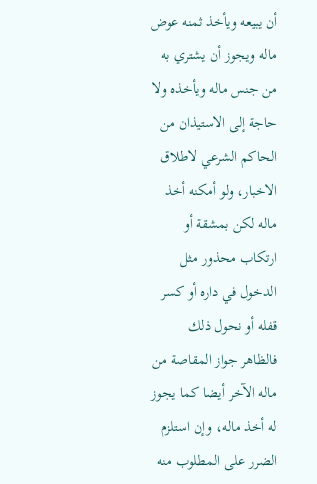أن يبيعه ويأخذ ثمنه عوض ماله ويجوز أن يشتري به من جنس ماله ويأخذه ولا حاجة إلى الاستيذان من الحاكم الشرعي لاطلاق الاخبار، ولو أمكنه أخذ ماله لكن بمشقة أو ارتكاب محذور مثل الدخول في داره أو كسر قفله أو نحول ذلك فالظاهر جواز المقاصة من ماله الآخر أيضا كما يجوز له أخذ ماله، وإن استلزم الضرر على المطلوب منه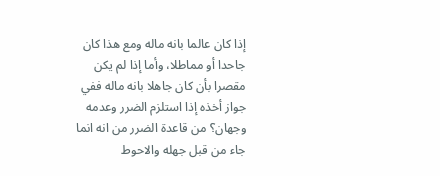إذا كان عالما بانه ماله ومع هذا كان جاحدا أو مماطلا، وأما إذا لم يكن مقصرا بأن كان جاهلا بانه ماله ففي جواز أخذه إذا استلزم الضرر وعدمه وجهان؟ من قاعدة الضرر من انه انما جاء من قبل جهله والاحوط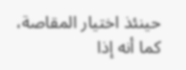حينئذ اختيار المقاصة، كما أنه إذا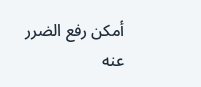أمكن رفع الضرر عنه